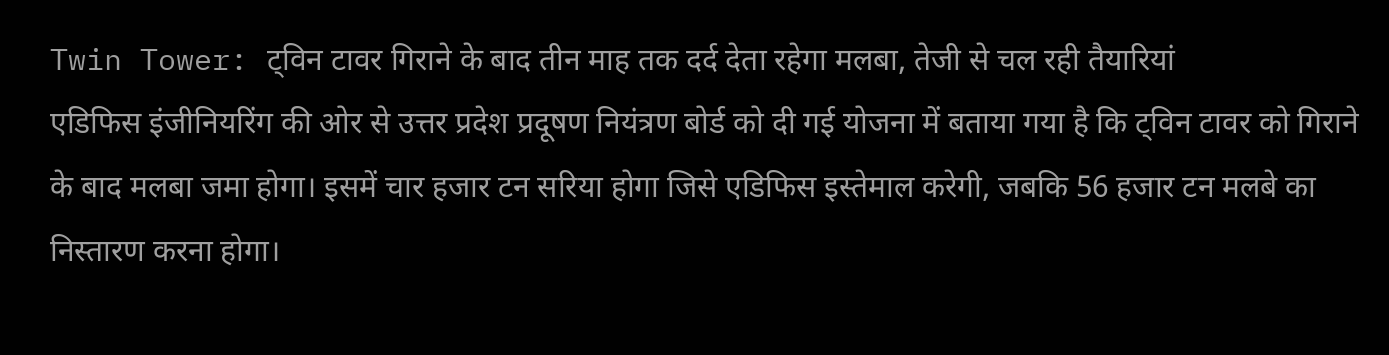Twin Tower: ट्विन टावर गिराने के बाद तीन माह तक दर्द देता रहेगा मलबा, तेजी से चल रही तैयारियां
एडिफिस इंजीनियरिंग की ओर से उत्तर प्रदेश प्रदूषण नियंत्रण बोर्ड को दी गई योजना में बताया गया है कि ट्विन टावर को गिराने के बाद मलबा जमा होगा। इसमें चार हजार टन सरिया होगा जिसे एडिफिस इस्तेमाल करेगी, जबकि 56 हजार टन मलबे का निस्तारण करना होगा।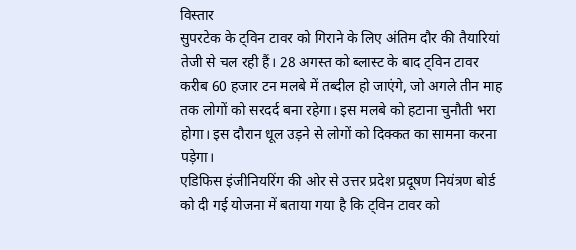विस्तार
सुपरटेक के ट्विन टावर को गिराने के लिए अंतिम दौर की तैयारियां तेजी से चल रही हैं। 28 अगस्त को ब्लास्ट के बाद ट्विन टावर करीब 60 हजार टन मलबे में तब्दील हो जाएंगे, जो अगले तीन माह तक लोगों को सरदर्द बना रहेगा। इस मलबे को हटाना चुनौती भरा होगा। इस दौरान धूल उड़ने से लोगों को दिक्कत का सामना करना पड़ेगा।
एडिफिस इंजीनियरिंग की ओर से उत्तर प्रदेश प्रदूषण नियंत्रण बोर्ड को दी गई योजना में बताया गया है कि ट्विन टावर को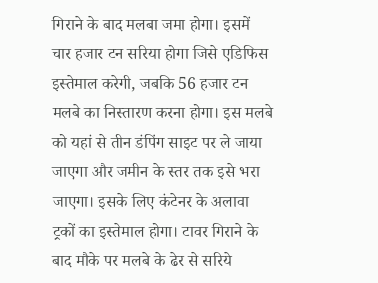गिराने के बाद मलबा जमा होगा। इसमें चार हजार टन सरिया होगा जिसे एडिफिस इस्तेमाल करेगी, जबकि 56 हजार टन मलबे का निस्तारण करना होगा। इस मलबे को यहां से तीन डंपिंग साइट पर ले जाया जाएगा और जमीन के स्तर तक इसे भरा जाएगा। इसके लिए कंटेनर के अलावा ट्रकों का इस्तेमाल होगा। टावर गिराने के बाद मौके पर मलबे के ढेर से सरिये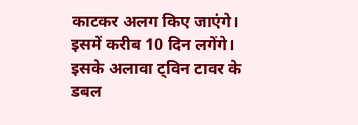काटकर अलग किए जाएंगे। इसमें करीब 10 दिन लगेंगे। इसके अलावा ट्विन टावर के डबल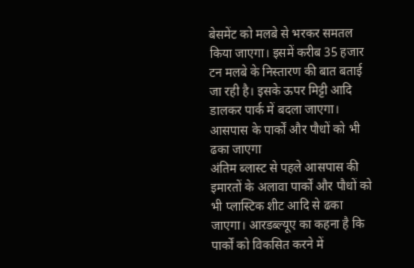बेसमेंट को मलबे से भरकर समतल किया जाएगा। इसमें करीब 35 हजार टन मलबे के निस्तारण की बात बताई जा रही है। इसके ऊपर मिट्टी आदि डालकर पार्क में बदला जाएगा।
आसपास के पार्कों और पौधों को भी ढका जाएगा
अंतिम ब्लास्ट से पहले आसपास की इमारतों के अलावा पार्कों और पौधों को भी प्लास्टिक शीट आदि से ढका जाएगा। आरडब्ल्यूए का कहना है कि पार्कों को विकसित करने में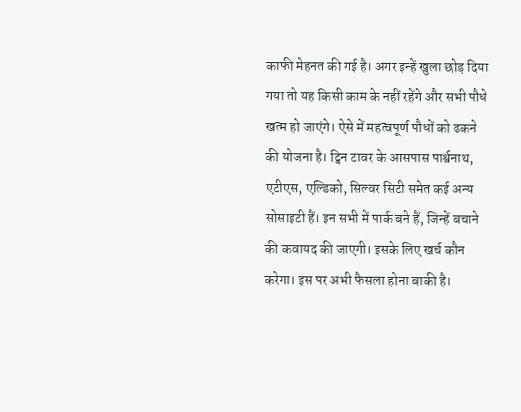काफी मेहनत की गई है। अगर इन्हें खुला छोड़ दिया गया तो यह किसी काम के नहीं रहेंगे और सभी पौधे खत्म हो जाएंगे। ऐसे में महत्वपूर्ण पौधों को ढकने की योजना है। ट्विन टावर के आसपास पार्श्वनाथ, एटीएस, एल्डिको, सिल्वर सिटी समेत कई अन्य सोसाइटी हैं। इन सभी में पार्क बने हैं, जिन्हें बचाने की कवायद की जाएगी। इसके लिए खर्च कौन करेगा। इस पर अभी फैसला होना बाकी है।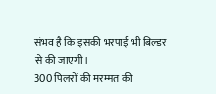संभव है कि इसकी भरपाई भी बिल्डर से की जाएगी।
300 पिलरों की मरम्मत की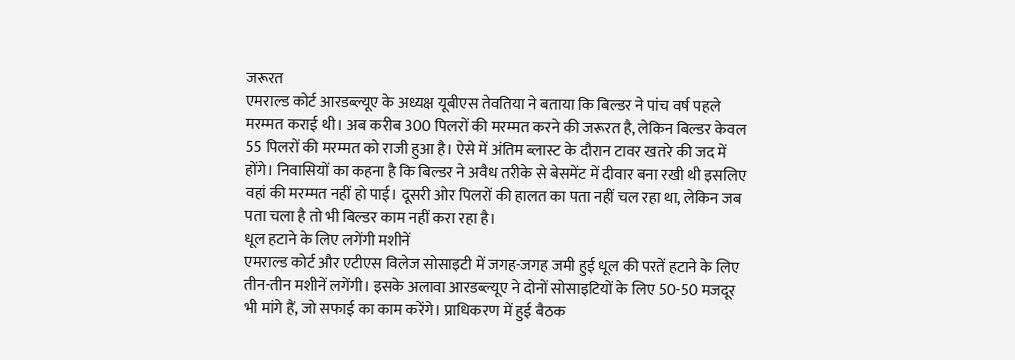जरूरत
एमराल्ड कोर्ट आरडब्ल्यूए के अध्यक्ष यूबीएस तेवतिया ने बताया कि बिल्डर ने पांच वर्ष पहले मरम्मत कराई थी। अब करीब 300 पिलरों की मरम्मत करने की जरूरत है, लेकिन बिल्डर केवल 55 पिलरों की मरम्मत को राजी हुआ है। ऐसे में अंतिम ब्लास्ट के दौरान टावर खतरे की जद में होंगे। निवासियों का कहना है कि बिल्डर ने अवैध तरीके से बेसमेंट में दीवार बना रखी थी इसलिए वहां की मरम्मत नहीं हो पाई। दूसरी ओर पिलरों की हालत का पता नहीं चल रहा था, लेकिन जब पता चला है तो भी बिल्डर काम नहीं करा रहा है।
धूल हटाने के लिए लगेंगी मशीनें
एमराल्ड कोर्ट और एटीएस विलेज सोसाइटी में जगह-जगह जमी हुई धूल की परतें हटाने के लिए तीन-तीन मशीनें लगेंगी। इसके अलावा आरडब्ल्यूए ने दोनों सोसाइटियों के लिए 50-50 मजदूर भी मांगे हैं, जो सफाई का काम करेंगे। प्राधिकरण में हुई बैठक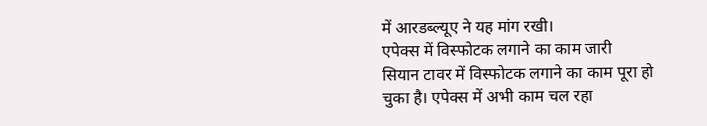में आरडब्ल्यूए ने यह मांग रखी।
एपेक्स में विस्फोटक लगाने का काम जारी
सियान टावर में विस्फोटक लगाने का काम पूरा हो चुका है। एपेक्स में अभी काम चल रहा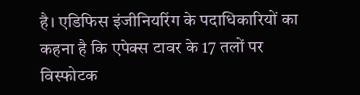है। एडिफिस इंजीनियरिंग के पदाधिकारियों का कहना है कि एपेक्स टावर के 17 तलों पर विस्फोटक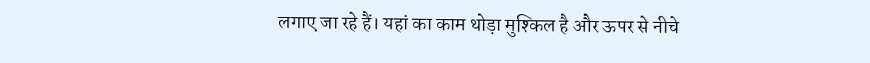लगाए जा रहे हैं। यहां का काम थोड़ा मुश्किल है और ऊपर से नीचे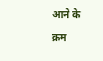आने के क्रम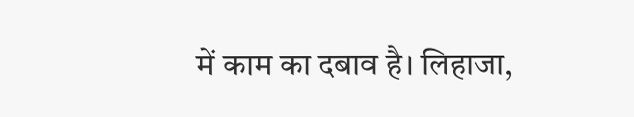में काम का दबाव है। लिहाजा,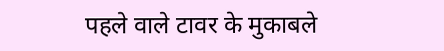पहले वाले टावर के मुकाबले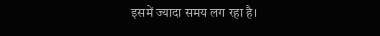इसमें ज्यादा समय लग रहा है।